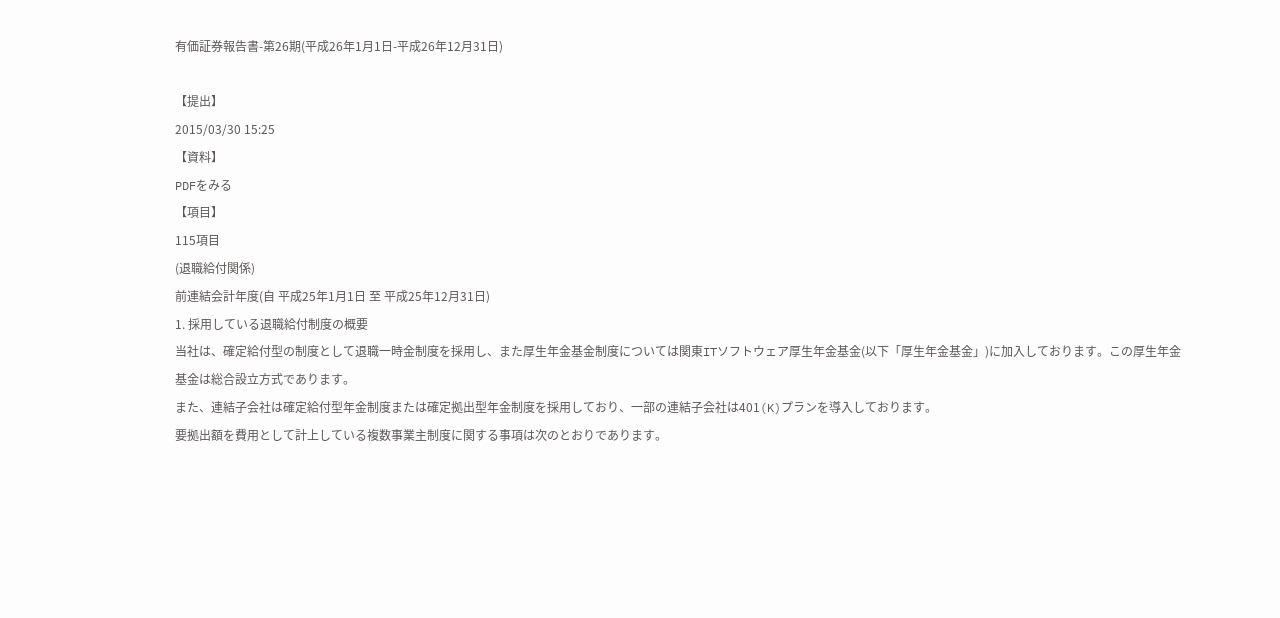有価証券報告書-第26期(平成26年1月1日-平成26年12月31日)

【提出】
2015/03/30 15:25
【資料】
PDFをみる
【項目】
115項目
(退職給付関係)
前連結会計年度(自 平成25年1月1日 至 平成25年12月31日)
1. 採用している退職給付制度の概要
当社は、確定給付型の制度として退職一時金制度を採用し、また厚生年金基金制度については関東ITソフトウェア厚生年金基金(以下「厚生年金基金」)に加入しております。この厚生年金基金は総合設立方式であります。
また、連結子会社は確定給付型年金制度または確定拠出型年金制度を採用しており、一部の連結子会社は401(K)プランを導入しております。
要拠出額を費用として計上している複数事業主制度に関する事項は次のとおりであります。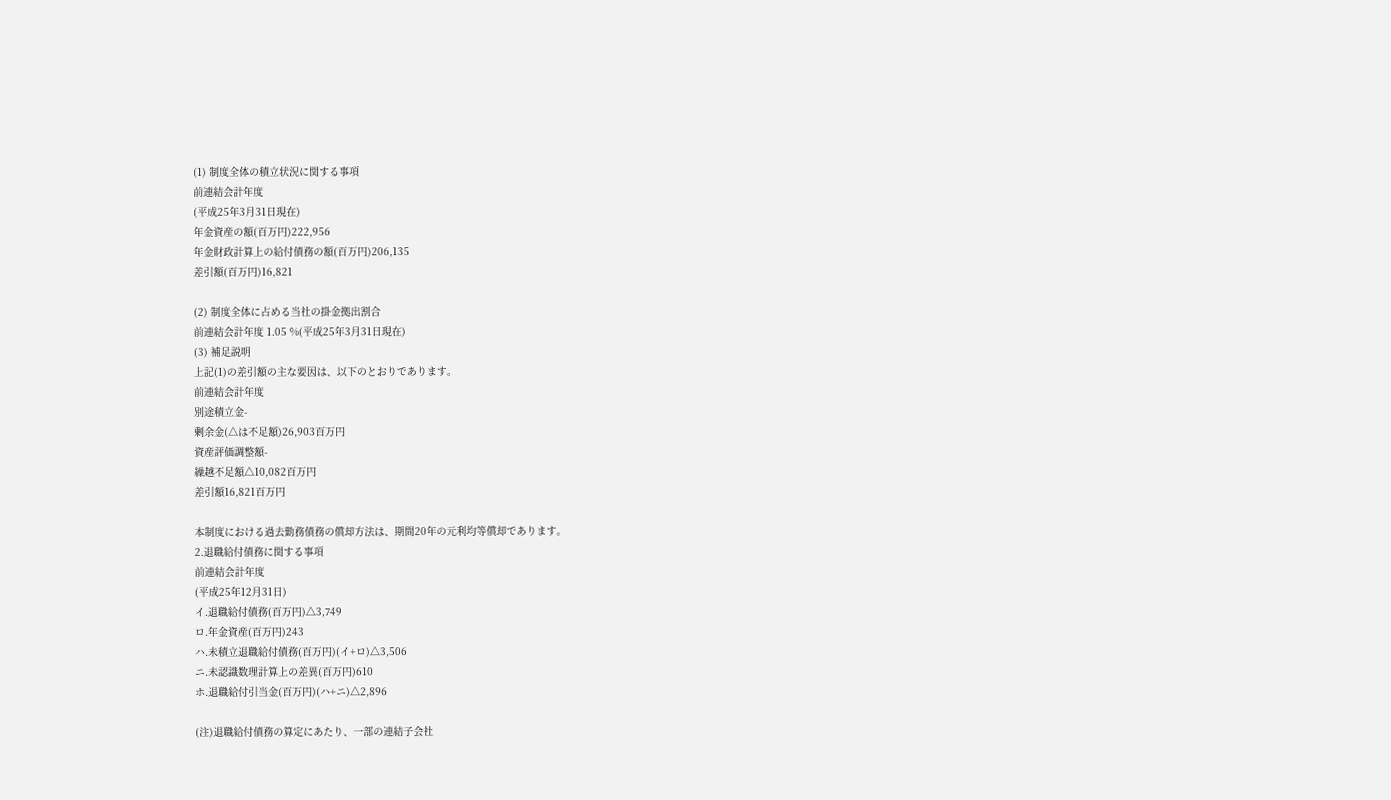(1) 制度全体の積立状況に関する事項
前連結会計年度
(平成25年3月31日現在)
年金資産の額(百万円)222,956
年金財政計算上の給付債務の額(百万円)206,135
差引額(百万円)16,821

(2) 制度全体に占める当社の掛金拠出割合
前連結会計年度 1.05 %(平成25年3月31日現在)
(3) 補足説明
上記(1)の差引額の主な要因は、以下のとおりであります。
前連結会計年度
別途積立金-
剰余金(△は不足額)26,903百万円
資産評価調整額-
繰越不足額△10,082百万円
差引額16,821百万円

本制度における過去勤務債務の償却方法は、期間20年の元利均等償却であります。
2.退職給付債務に関する事項
前連結会計年度
(平成25年12月31日)
イ.退職給付債務(百万円)△3,749
ロ.年金資産(百万円)243
ハ.未積立退職給付債務(百万円)(イ+ロ)△3,506
ニ.未認識数理計算上の差異(百万円)610
ホ.退職給付引当金(百万円)(ハ+ニ)△2,896

(注)退職給付債務の算定にあたり、一部の連結子会社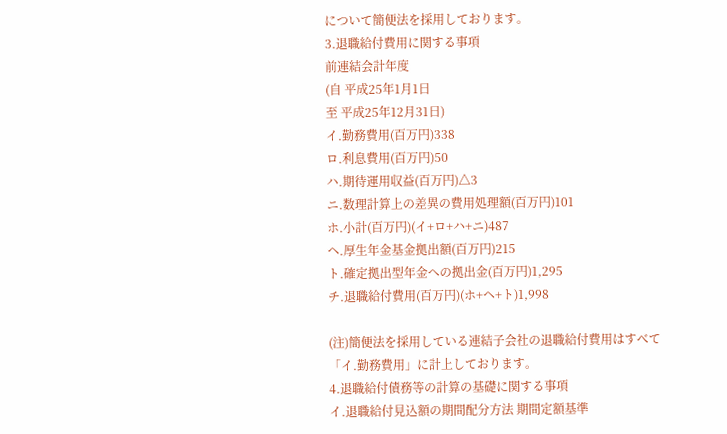について簡便法を採用しております。
3.退職給付費用に関する事項
前連結会計年度
(自 平成25年1月1日
至 平成25年12月31日)
イ.勤務費用(百万円)338
ロ.利息費用(百万円)50
ハ.期待運用収益(百万円)△3
ニ.数理計算上の差異の費用処理額(百万円)101
ホ.小計(百万円)(イ+ロ+ハ+ニ)487
ヘ.厚生年金基金拠出額(百万円)215
ト.確定拠出型年金への拠出金(百万円)1,295
チ.退職給付費用(百万円)(ホ+ヘ+ト)1,998

(注)簡便法を採用している連結子会社の退職給付費用はすべて「イ.勤務費用」に計上しております。
4.退職給付債務等の計算の基礎に関する事項
イ.退職給付見込額の期間配分方法 期間定額基準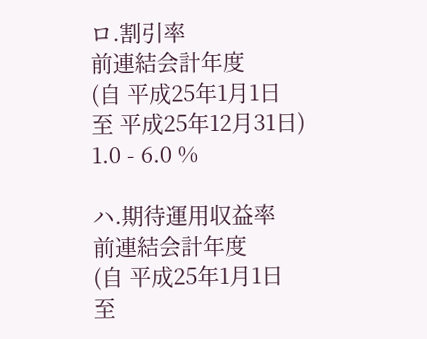ロ.割引率
前連結会計年度
(自 平成25年1月1日
至 平成25年12月31日)
1.0 - 6.0 %

ハ.期待運用収益率
前連結会計年度
(自 平成25年1月1日
至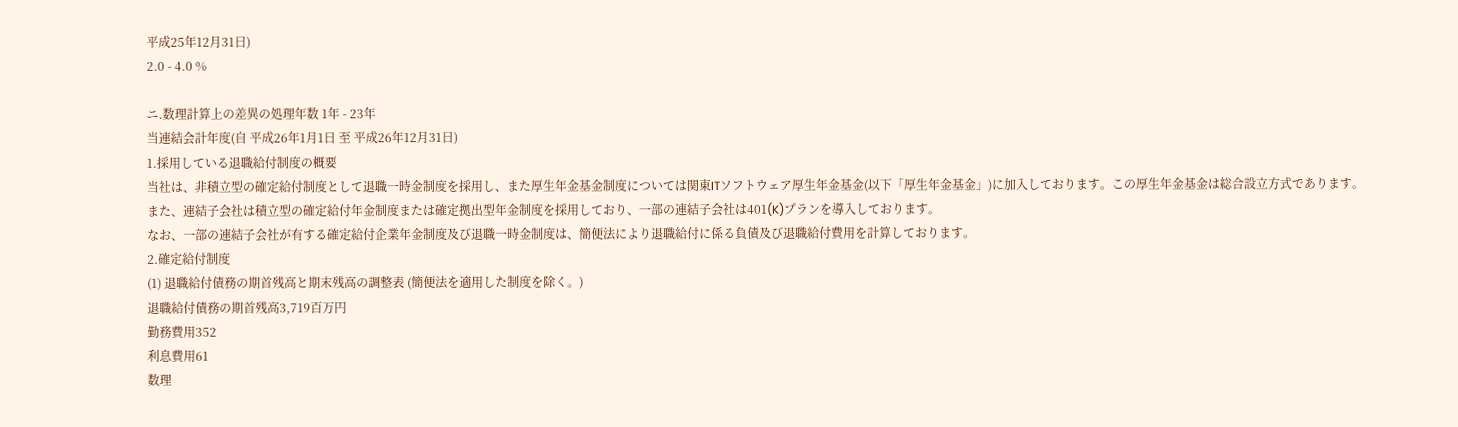平成25年12月31日)
2.0 - 4.0 %

ニ.数理計算上の差異の処理年数 1年 - 23年
当連結会計年度(自 平成26年1月1日 至 平成26年12月31日)
1.採用している退職給付制度の概要
当社は、非積立型の確定給付制度として退職一時金制度を採用し、また厚生年金基金制度については関東ITソフトウェア厚生年金基金(以下「厚生年金基金」)に加入しております。この厚生年金基金は総合設立方式であります。
また、連結子会社は積立型の確定給付年金制度または確定拠出型年金制度を採用しており、一部の連結子会社は401(K)プランを導入しております。
なお、一部の連結子会社が有する確定給付企業年金制度及び退職一時金制度は、簡便法により退職給付に係る負債及び退職給付費用を計算しております。
2.確定給付制度
(1) 退職給付債務の期首残高と期末残高の調整表 (簡便法を適用した制度を除く。)
退職給付債務の期首残高3,719百万円
勤務費用352
利息費用61
数理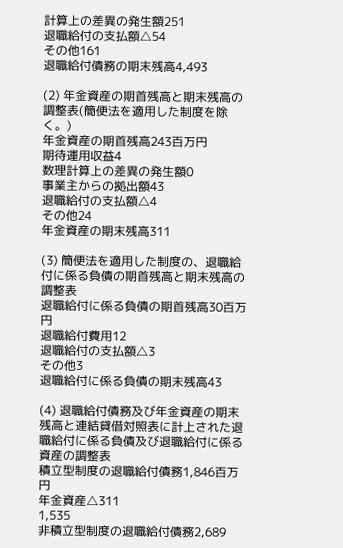計算上の差異の発生額251
退職給付の支払額△54
その他161
退職給付債務の期末残高4,493

(2) 年金資産の期首残高と期末残高の調整表(簡便法を適用した制度を除く。)
年金資産の期首残高243百万円
期待運用収益4
数理計算上の差異の発生額0
事業主からの拠出額43
退職給付の支払額△4
その他24
年金資産の期末残高311

(3) 簡便法を適用した制度の、退職給付に係る負債の期首残高と期末残高の調整表
退職給付に係る負債の期首残高30百万円
退職給付費用12
退職給付の支払額△3
その他3
退職給付に係る負債の期末残高43

(4) 退職給付債務及び年金資産の期末残高と連結貸借対照表に計上された退職給付に係る負債及び退職給付に係る資産の調整表
積立型制度の退職給付債務1,846百万円
年金資産△311
1,535
非積立型制度の退職給付債務2,689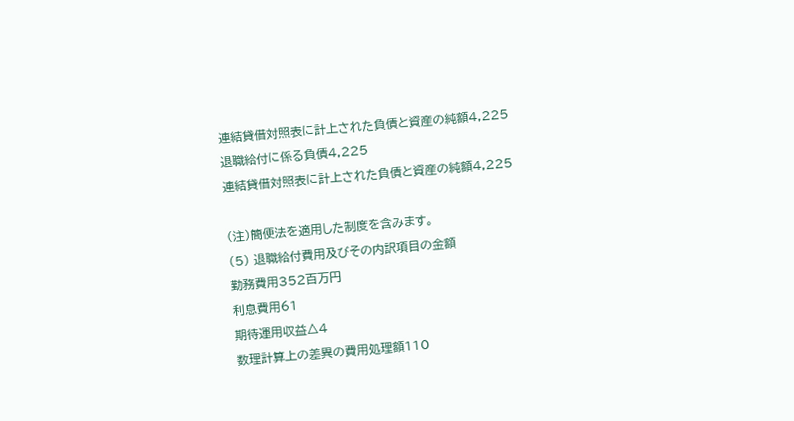連結貸借対照表に計上された負債と資産の純額4,225
退職給付に係る負債4,225
連結貸借対照表に計上された負債と資産の純額4,225

(注)簡便法を適用した制度を含みます。
(5) 退職給付費用及びその内訳項目の金額
勤務費用352百万円
利息費用61
期待運用収益△4
数理計算上の差異の費用処理額110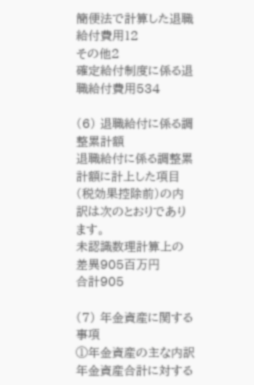簡便法で計算した退職給付費用12
その他2
確定給付制度に係る退職給付費用534

(6) 退職給付に係る調整累計額
退職給付に係る調整累計額に計上した項目(税効果控除前)の内訳は次のとおりであります。
未認識数理計算上の差異905百万円
合計905

(7) 年金資産に関する事項
①年金資産の主な内訳
年金資産合計に対する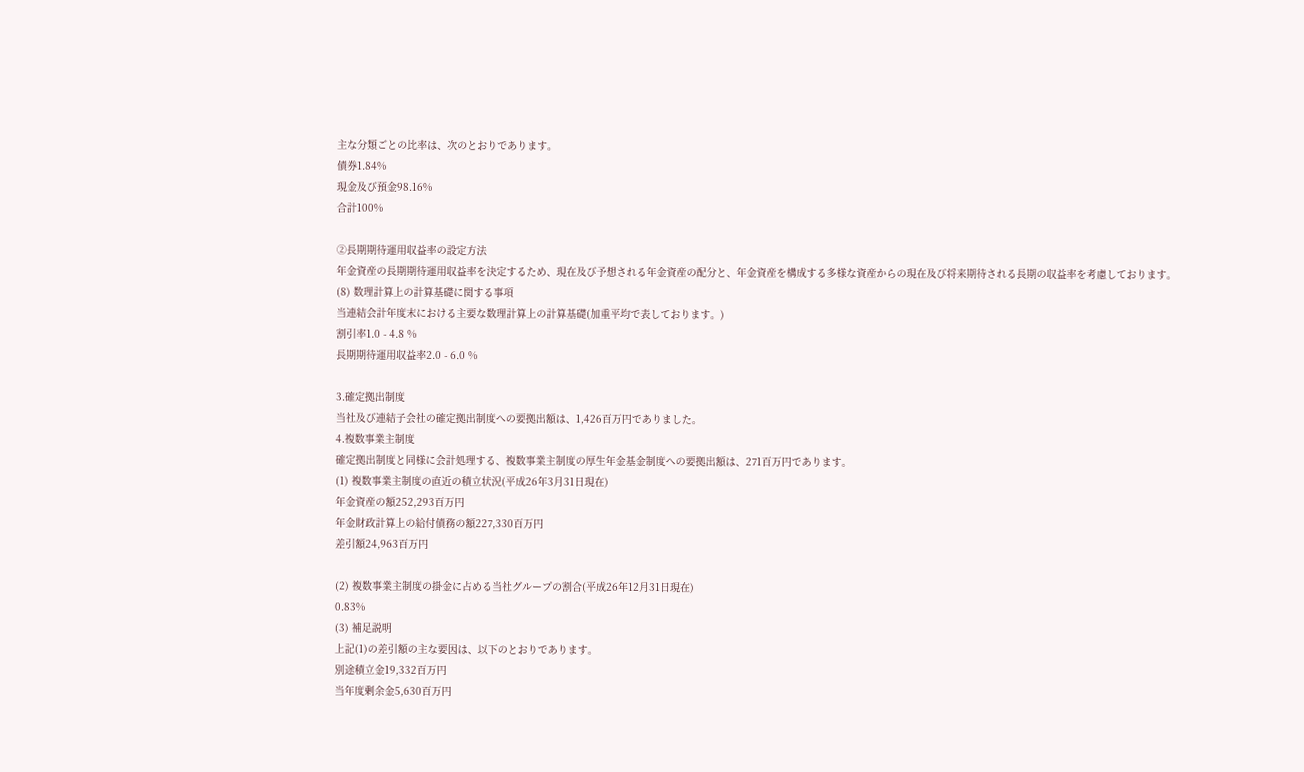主な分類ごとの比率は、次のとおりであります。
債券1.84%
現金及び預金98.16%
合計100%

②長期期待運用収益率の設定方法
年金資産の長期期待運用収益率を決定するため、現在及び予想される年金資産の配分と、年金資産を構成する多様な資産からの現在及び将来期待される長期の収益率を考慮しております。
(8) 数理計算上の計算基礎に関する事項
当連結会計年度末における主要な数理計算上の計算基礎(加重平均で表しております。)
割引率1.0 - 4.8 %
長期期待運用収益率2.0 - 6.0 %

3.確定拠出制度
当社及び連結子会社の確定拠出制度への要拠出額は、1,426百万円でありました。
4.複数事業主制度
確定拠出制度と同様に会計処理する、複数事業主制度の厚生年金基金制度への要拠出額は、271百万円であります。
(1) 複数事業主制度の直近の積立状況(平成26年3月31日現在)
年金資産の額252,293百万円
年金財政計算上の給付債務の額227,330百万円
差引額24,963百万円

(2) 複数事業主制度の掛金に占める当社グループの割合(平成26年12月31日現在)
0.83%
(3) 補足説明
上記(1)の差引額の主な要因は、以下のとおりであります。
別途積立金19,332百万円
当年度剰余金5,630百万円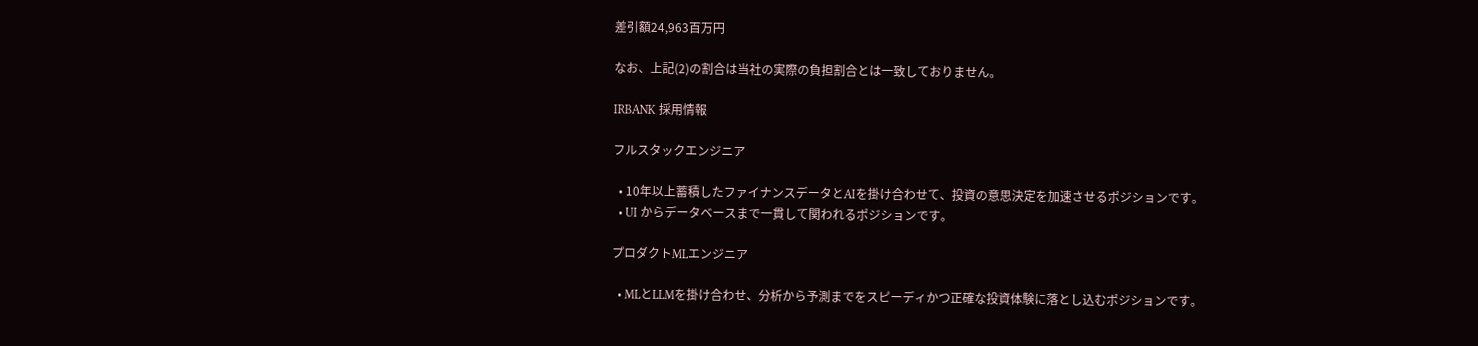差引額24,963百万円

なお、上記(2)の割合は当社の実際の負担割合とは一致しておりません。

IRBANK 採用情報

フルスタックエンジニア

  • 10年以上蓄積したファイナンスデータとAIを掛け合わせて、投資の意思決定を加速させるポジションです。
  • UI からデータベースまで一貫して関われるポジションです。

プロダクトMLエンジニア

  • MLとLLMを掛け合わせ、分析から予測までをスピーディかつ正確な投資体験に落とし込むポジションです。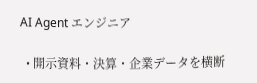AI Agent エンジニア

  • 開示資料・決算・企業データを横断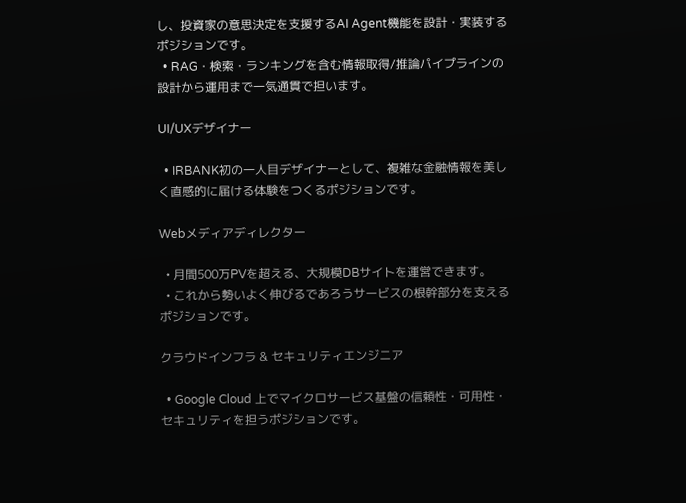し、投資家の意思決定を支援するAI Agent機能を設計・実装するポジションです。
  • RAG・検索・ランキングを含む情報取得/推論パイプラインの設計から運用まで一気通貫で担います。

UI/UXデザイナー

  • IRBANK初の一人目デザイナーとして、複雑な金融情報を美しく直感的に届ける体験をつくるポジションです。

Webメディアディレクター

  • 月間500万PVを超える、大規模DBサイトを運営できます。
  • これから勢いよく伸びるであろうサービスの根幹部分を支えるポジションです。

クラウドインフラ & セキュリティエンジニア

  • Google Cloud 上でマイクロサービス基盤の信頼性・可用性・セキュリティを担うポジションです。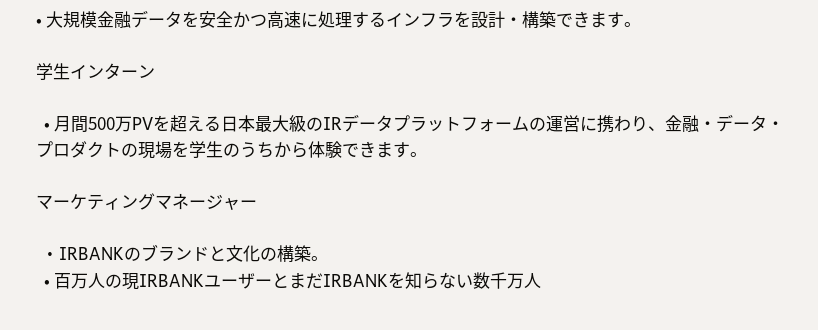• 大規模金融データを安全かつ高速に処理するインフラを設計・構築できます。

学生インターン

  • 月間500万PVを超える日本最大級のIRデータプラットフォームの運営に携わり、金融・データ・プロダクトの現場を学生のうちから体験できます。

マーケティングマネージャー

  • IRBANKのブランドと文化の構築。
  • 百万人の現IRBANKユーザーとまだIRBANKを知らない数千万人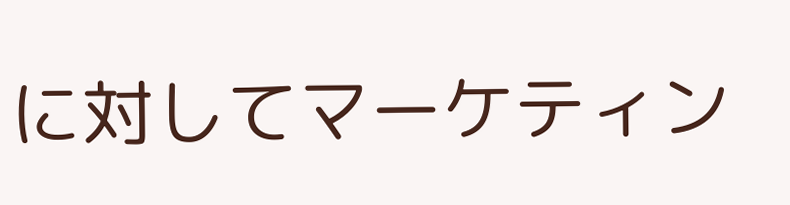に対してマーケティン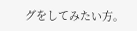グをしてみたい方。